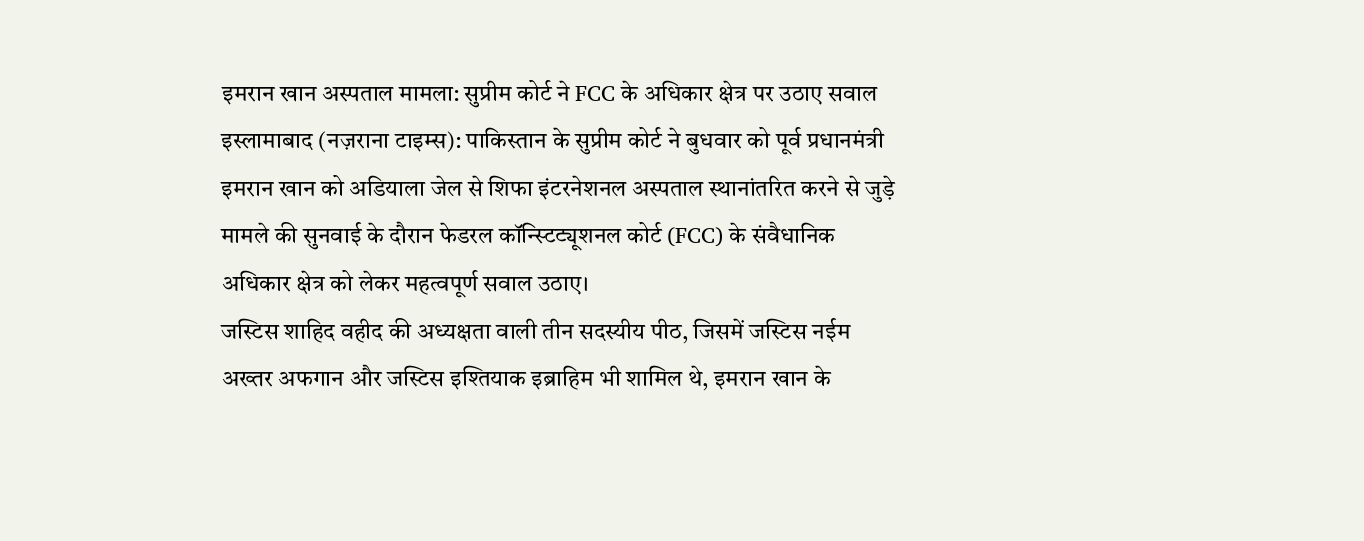इमरान खान अस्पताल मामला: सुप्रीम कोर्ट ने FCC के अधिकार क्षेत्र पर उठाए सवाल
इस्लामाबाद (नज़राना टाइम्स): पाकिस्तान के सुप्रीम कोर्ट ने बुधवार को पूर्व प्रधानमंत्री इमरान खान को अडियाला जेल से शिफा इंटरनेशनल अस्पताल स्थानांतरित करने से जुड़े मामले की सुनवाई के दौरान फेडरल कॉन्स्टिट्यूशनल कोर्ट (FCC) के संवैधानिक अधिकार क्षेत्र को लेकर महत्वपूर्ण सवाल उठाए।
जस्टिस शाहिद वहीद की अध्यक्षता वाली तीन सदस्यीय पीठ, जिसमें जस्टिस नईम अख्तर अफगान और जस्टिस इश्तियाक इब्राहिम भी शामिल थे, इमरान खान के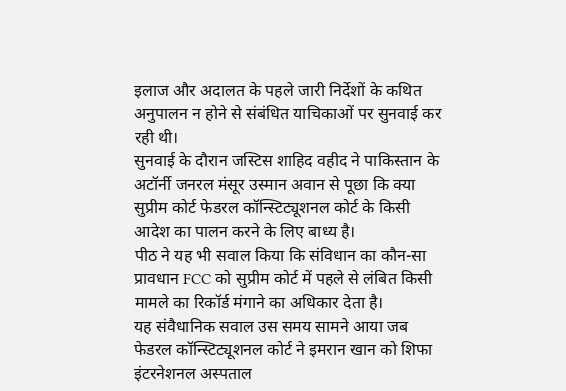इलाज और अदालत के पहले जारी निर्देशों के कथित अनुपालन न होने से संबंधित याचिकाओं पर सुनवाई कर रही थी।
सुनवाई के दौरान जस्टिस शाहिद वहीद ने पाकिस्तान के अटॉर्नी जनरल मंसूर उस्मान अवान से पूछा कि क्या सुप्रीम कोर्ट फेडरल कॉन्स्टिट्यूशनल कोर्ट के किसी आदेश का पालन करने के लिए बाध्य है।
पीठ ने यह भी सवाल किया कि संविधान का कौन-सा प्रावधान FCC को सुप्रीम कोर्ट में पहले से लंबित किसी मामले का रिकॉर्ड मंगाने का अधिकार देता है।
यह संवैधानिक सवाल उस समय सामने आया जब फेडरल कॉन्स्टिट्यूशनल कोर्ट ने इमरान खान को शिफा इंटरनेशनल अस्पताल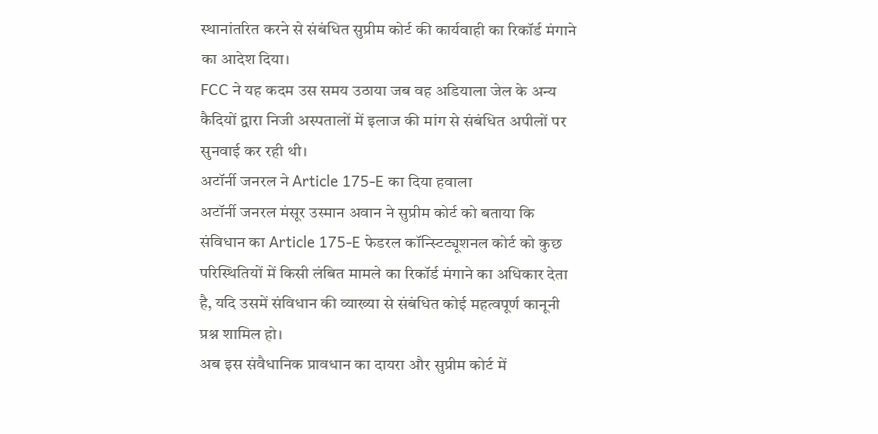स्थानांतरित करने से संबंधित सुप्रीम कोर्ट की कार्यवाही का रिकॉर्ड मंगाने का आदेश दिया।
FCC ने यह कदम उस समय उठाया जब वह अडियाला जेल के अन्य कैदियों द्वारा निजी अस्पतालों में इलाज की मांग से संबंधित अपीलों पर सुनवाई कर रही थी।
अटॉर्नी जनरल ने Article 175-E का दिया हवाला
अटॉर्नी जनरल मंसूर उस्मान अवान ने सुप्रीम कोर्ट को बताया कि संविधान का Article 175-E फेडरल कॉन्स्टिट्यूशनल कोर्ट को कुछ परिस्थितियों में किसी लंबित मामले का रिकॉर्ड मंगाने का अधिकार देता है, यदि उसमें संविधान की व्याख्या से संबंधित कोई महत्वपूर्ण कानूनी प्रश्न शामिल हो।
अब इस संवैधानिक प्रावधान का दायरा और सुप्रीम कोर्ट में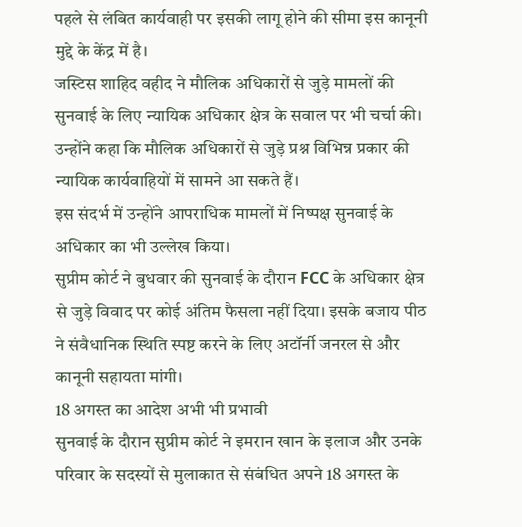पहले से लंबित कार्यवाही पर इसकी लागू होने की सीमा इस कानूनी मुद्दे के केंद्र में है।
जस्टिस शाहिद वहीद ने मौलिक अधिकारों से जुड़े मामलों की सुनवाई के लिए न्यायिक अधिकार क्षेत्र के सवाल पर भी चर्चा की। उन्होंने कहा कि मौलिक अधिकारों से जुड़े प्रश्न विभिन्न प्रकार की न्यायिक कार्यवाहियों में सामने आ सकते हैं।
इस संदर्भ में उन्होंने आपराधिक मामलों में निष्पक्ष सुनवाई के अधिकार का भी उल्लेख किया।
सुप्रीम कोर्ट ने बुधवार की सुनवाई के दौरान FCC के अधिकार क्षेत्र से जुड़े विवाद पर कोई अंतिम फैसला नहीं दिया। इसके बजाय पीठ ने संवैधानिक स्थिति स्पष्ट करने के लिए अटॉर्नी जनरल से और कानूनी सहायता मांगी।
18 अगस्त का आदेश अभी भी प्रभावी
सुनवाई के दौरान सुप्रीम कोर्ट ने इमरान खान के इलाज और उनके परिवार के सदस्यों से मुलाकात से संबंधित अपने 18 अगस्त के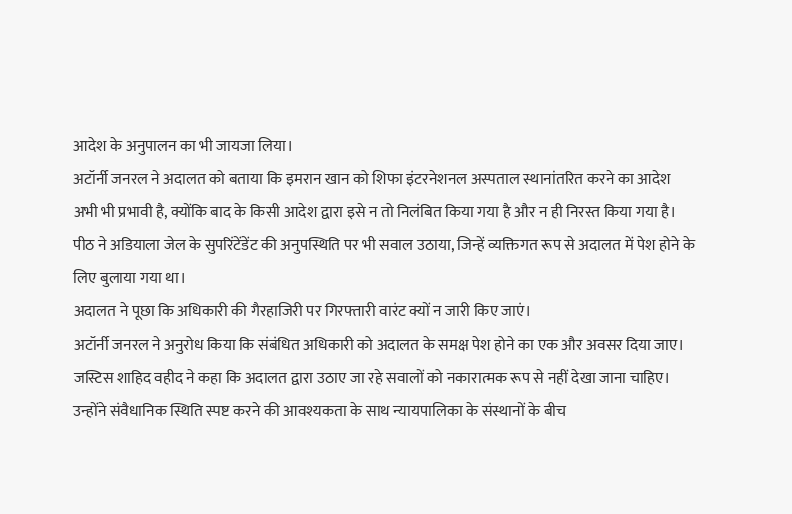आदेश के अनुपालन का भी जायजा लिया।
अटॉर्नी जनरल ने अदालत को बताया कि इमरान खान को शिफा इंटरनेशनल अस्पताल स्थानांतरित करने का आदेश अभी भी प्रभावी है, क्योंकि बाद के किसी आदेश द्वारा इसे न तो निलंबित किया गया है और न ही निरस्त किया गया है।
पीठ ने अडियाला जेल के सुपरिंटेंडेंट की अनुपस्थिति पर भी सवाल उठाया, जिन्हें व्यक्तिगत रूप से अदालत में पेश होने के लिए बुलाया गया था।
अदालत ने पूछा कि अधिकारी की गैरहाजिरी पर गिरफ्तारी वारंट क्यों न जारी किए जाएं।
अटॉर्नी जनरल ने अनुरोध किया कि संबंधित अधिकारी को अदालत के समक्ष पेश होने का एक और अवसर दिया जाए।
जस्टिस शाहिद वहीद ने कहा कि अदालत द्वारा उठाए जा रहे सवालों को नकारात्मक रूप से नहीं देखा जाना चाहिए। उन्होंने संवैधानिक स्थिति स्पष्ट करने की आवश्यकता के साथ न्यायपालिका के संस्थानों के बीच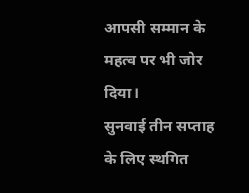आपसी सम्मान के महत्व पर भी जोर दिया।
सुनवाई तीन सप्ताह के लिए स्थगित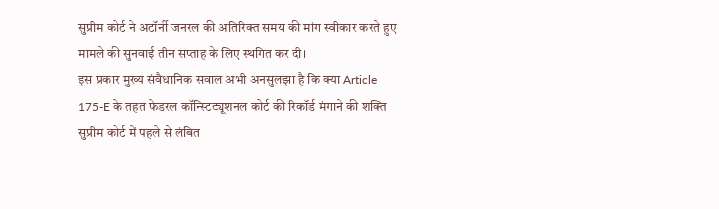सुप्रीम कोर्ट ने अटॉर्नी जनरल की अतिरिक्त समय की मांग स्वीकार करते हुए मामले की सुनवाई तीन सप्ताह के लिए स्थगित कर दी।
इस प्रकार मुख्य संवैधानिक सवाल अभी अनसुलझा है कि क्या Article 175-E के तहत फेडरल कॉन्स्टिट्यूशनल कोर्ट की रिकॉर्ड मंगाने की शक्ति सुप्रीम कोर्ट में पहले से लंबित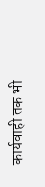कार्यवाही तक भी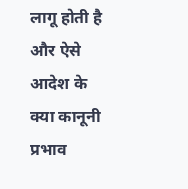लागू होती है और ऐसे आदेश के क्या कानूनी प्रभाव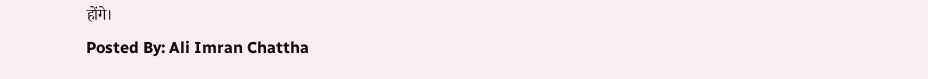होंगे।
Posted By: Ali Imran Chattha